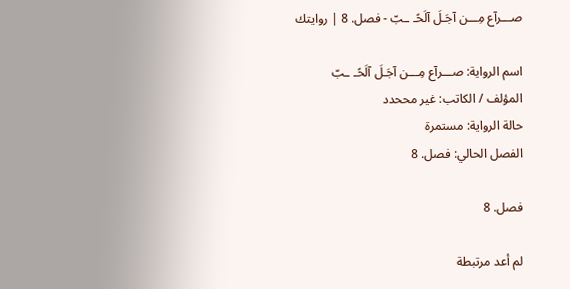صـــرآع مِـــن آجَـلَ آلَحًـ ـبّ - فصل. 8 | روايتك

اسم الرواية: صـــرآع مِـــن آجَـلَ آلَحًـ ـبّ
المؤلف / الكاتب: غير مححدد
حالة الرواية: مستمرة
الفصل الحالي: فصل. 8

فصل. 8

لم أعد مرتبطة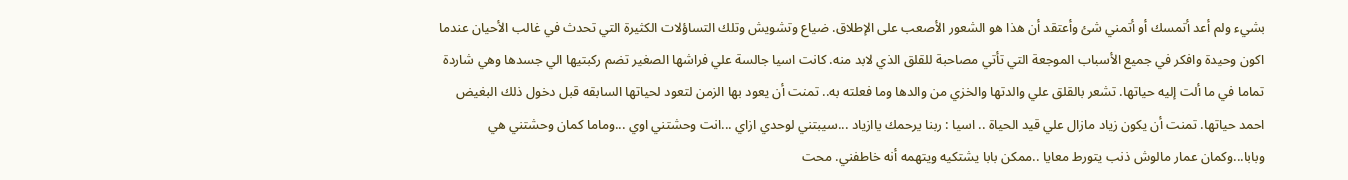بشيء ولم أعد أتمسك أو أتمني شئ وأعتقد أن هذا هو الشعور الأصعب على الإطلاق. ضياع وتشويش وتلك التساؤلات الكثيرة التي تحدث في غالب الأحيان عندما اكون وحيدة وافكر في جميع الأسباب الموجعة التي تأتي مصاحبة للقلق الذي لابد منه. كانت اسيا جالسة علي فراشها الصغير تضم ركبتيها الي جسدها وهي شاردة تماما في ما ألت إليه حياتها. تشعر بالقلق علي والدتها والخزي من والدها وما فعلته به.. تمنت أن يعود بها الزمن لتعود لحياتها السابقه قبل دخول ذلك البغيض احمد حياتها. تمنت أن يكون زياد مازال علي قيد الحياة .. اسيا : ربنا يرحمك ياازياد ...سيبتني لوحدي ازاي ...انت وحشتني اوي ...وماما كمان وحشتني هي وبابا...وكمان عمار مالوش ذنب يتورط معايا ..ممكن بابا يشتكيه ويتهمه أنه خاطفني. محت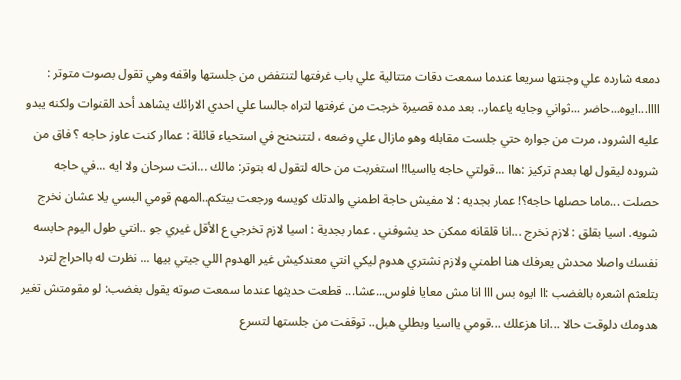دمعه شارده علي وجنتها سريعا عندما سمعت دقات متتالية علي باب غرفتها لتنتفض من جلستها واقفه وهي تقول بصوت متوتر : اااا...ايوه...حاضر ...ثواني وجايه ياعمار.. بعد مده قصيرة خرجت من غرفتها لتراه جالسا علي احدي الارائك يشاهد أحد القنوات ولكنه يبدو عليه الشرود، مرت من جواره حتي جلست مقابله وهو مازال علي وضعه ، لتتنحنح في استحياء قائلة : عماار كنت عاوز حاجه ؟ فاق من شروده ليقول لها بعدم تركيز :هاا ...قولتي حاجه يااسيا!! استغربت من حاله لتقول له بتوتر: مالك ...انت سرحان ولا ايه ...في حاجه حصلت ...ماما حصلها حاجه؟! عمار بجديه : لا مفيش حاجة اطمني والدتك كويسه ورجعت بيتكم..المهم قومي البسي يلا عشان نخرج شويه. اسيا بقلق : لازم نخرج ...انا قلقانه ممكن حد يشوفني . عمار بجدية : اسيا لازم تخرجي ع الأقل غيري جو ..انتي طول اليوم حابسه نفسك واصلا محدش يعرفك هنا اطمني ولازم نشتري هدوم ليكي انتي معندكيش غير الهدوم اللي جيتي بيها ... نظرت له بااحراج لترد بتلعثم اشعره بالغضب :اا ايوه بس ااا انا مش معايا فلوس...عشا... قطعت حديثها عندما سمعت صوته يقول بغضب: لو مقومتش تغير هدومك دلوقت حالا ...انا هزعلك ...قومي يااسيا وبطلي هبل.. توقفت من جلستها لتسرع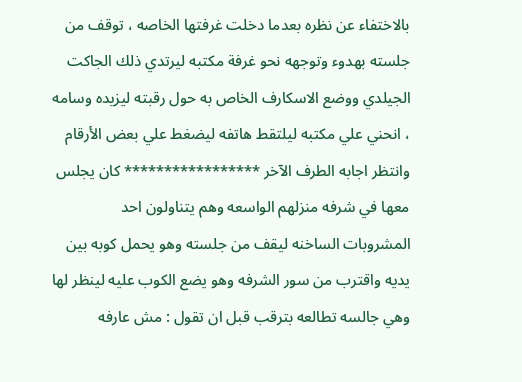بالاختفاء عن نظره بعدما دخلت غرفتها الخاصه ، توقف من جلسته بهدوء وتوجهه نحو غرفة مكتبه ليرتدي ذلك الجاكت الجيلدي ووضع الاسكارف الخاص به حول رقبته ليزيده وسامه ، انحني علي مكتبه ليلتقط هاتفه ليضغط علي بعض الأرقام وانتظر اجابه الطرف الآخر ***************** كان يجلس معها في شرفه منزلهم الواسعه وهم يتناولون احد المشروبات الساخنه ليقف من جلسته وهو يحمل كوبه بين يديه واقترب من سور الشرفه وهو يضع الكوب عليه لينظر لها وهي جالسه تطالعه بترقب قبل ان تقول : مش عارفه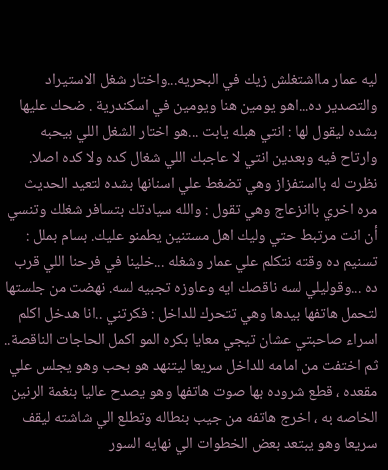ليه عمار مااشتغلش زيك في البحريه...واختار شغل الاستيراد والتصدير ده...اهو يومين هنا ويومين في اسكندرية . ضحك عليها بشده ليقول لها : انتي هبله يابت ...هو اختار الشغل اللي بيحبه وارتاح فيه وبعدين انتي لا عاجبك اللي شغال كده ولا كده اصلا. نظرت له بااستفزاز وهي تضغط علي اسنانها بشده لتعيد الحديث مره اخري باانزعاج وهي تقول : والله سيادتك بتسافر شغلك وتنسي أن انت مرتبط حتي وليك اهل مستنين يطمنو عليك. بسام بملل : تسنيم ده وقته نتكلم علي عمار وشغله ...خلينا في فرحنا اللي قرب ده ...وقوليلي لسه ناقصك ايه وعاوزه تجبيه لسه. نهضت من جلستها لتحمل هاتفها بيدها وهي تتحرك للداخل : فكرتني ..انا هدخل اكلم اسراء صاحبتي عشان تيجي معايا بكره المو اكمل الحاجات الناقصة.. ثم اختفت من امامه للداخل سريعا ليتنهد هو بحب وهو يجلس علي مقعده ، قطع شروده بها صوت هاتفها وهو يصدح عاليا بنغمة الرنين الخاصه به ، اخرج هاتفه من جيب بنطاله وتطلع الي شاشته ليقف سريعا وهو يبتعد بعض الخطوات الي نهايه السور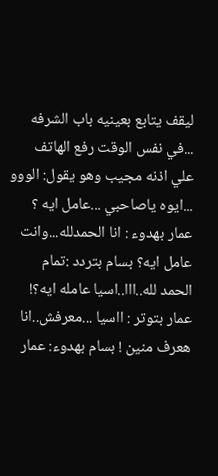ليقف يتابع بعينيه باب الشرفه ...في نفس الوقت رفع الهاتف علي اذنه مجيب وهو يقول: الووو ...ايوه ياصاحبي ...عامل ايه ؟ عمار بهدوء : انا الحمدلله...وانت عامل ايه؟ بسام بتردد :تمام الحمد لله..ااا..اسيا عامله ايه؟! عمار بتوتر : ااسيا ...معرفش..انا هعرف منين ! بسام بهدوء: عمار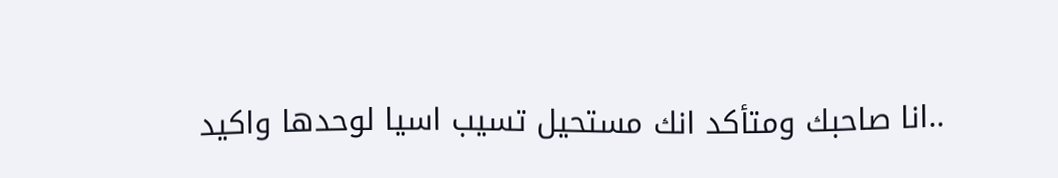..انا صاحبك ومتأكد انك مستحيل تسيب اسيا لوحدها واكيد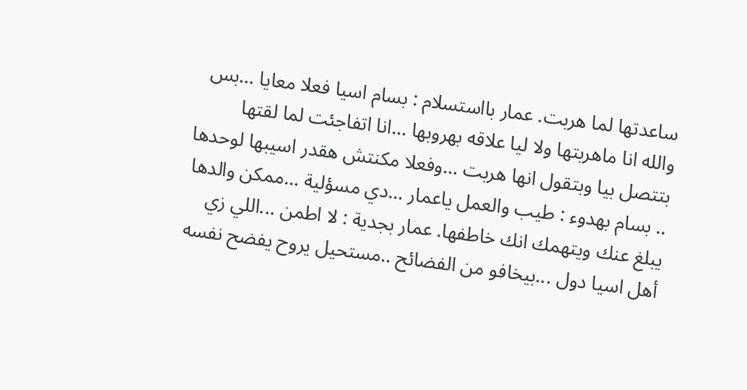ساعدتها لما هربت. عمار بااستسلام : بسام اسيا فعلا معايا ...بس والله انا ماهربتها ولا ليا علاقه بهروبها ...انا اتفاجئت لما لقتها بتتصل بيا وبتقول انها هربت ...وفعلا مكنتش هقدر اسيبها لوحدها .. بسام بهدوء : طيب والعمل ياعمار ...دي مسؤلية ...ممكن والدها يبلغ عنك ويتهمك انك خاطفها. عمار بجدية : لا اطمن ...اللي زي أهل اسيا دول ...بيخافو من الفضائح ..مستحيل يروح يفضح نفسه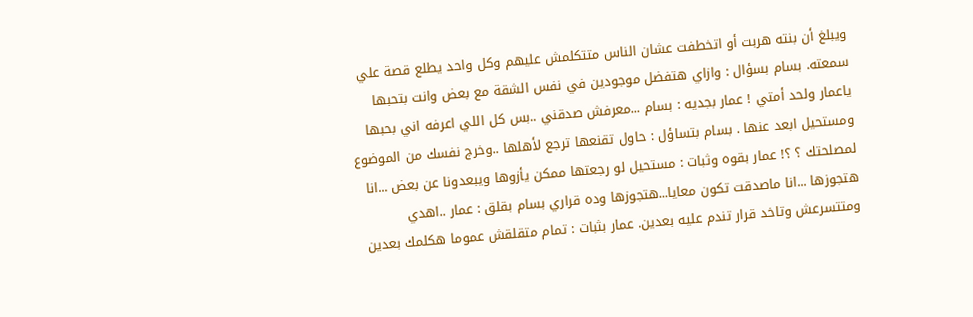ويبلغ أن بنته هربت أو اتخطفت عشان الناس متتكلمش عليهم وكل واحد يطلع قصة علي سمعته. بسام بسؤال : وازاي هتفضل موجودين في نفس الشقة مع بعض وانت بتحبها ياعمار ولحد أمتي ! عمار بجديه : بسام ...معرفش صدقني ..بس كل اللي اعرفه اني بحبها ومستحيل ابعد عنها . بسام بتساؤل : حاول تقنعها ترجع لأهلها ..وخرج نفسك من الموضوع لمصلحتك ؟ ؟! عمار بقوه وثبات : مستحيل لو رجعتها ممكن يأزوها ويبعدونا عن بعض ...انا هتجوزها ...انا ماصدقت تكون معايا...هتجوزها وده قراري بسام بقلق : عمار ..اهدي ومتتسرعش وتاخد قرار تندم عليه بعدين. عمار بثبات : تمام متقلقش عموما هكلمك بعدين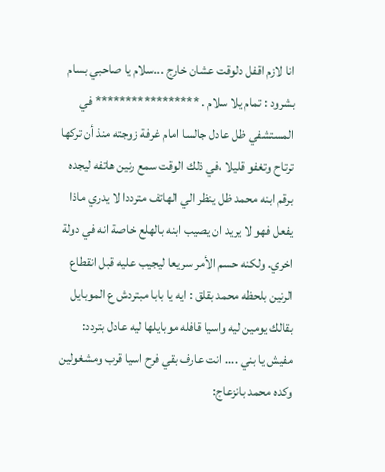انا لازم اقفل دلوقت عشان خارج ...سلام يا صاحبي بسام بشرود : تمام يلا سلام . ***************** في المستشفي ظل عادل جالسا امام غرفة زوجته منذ أن تركها ترتاح وتغفو قليلا ،في ذلك الوقت سمع رنين هاتفه ليجده برقم ابنه محمد ظل ينظر الي الهاتف مترددا لا يدري ماذا يفعل فهو لا يريد ان يصيب ابنه بالهلع خاصة انه في دولة اخري. ولكنه حسم الأمر سريعا ليجيب عليه قبل انقطاع الرنين بلحظه محمد بقلق : ايه يا بابا مبتردش ع الموبايل بقالك يومين ليه واسيا قافله موبايلها ليه عادل بتردد: مفيش يا بني .... انت عارف بقي فرح اسيا قرب ومشغولين وكده محمد بانزعاج: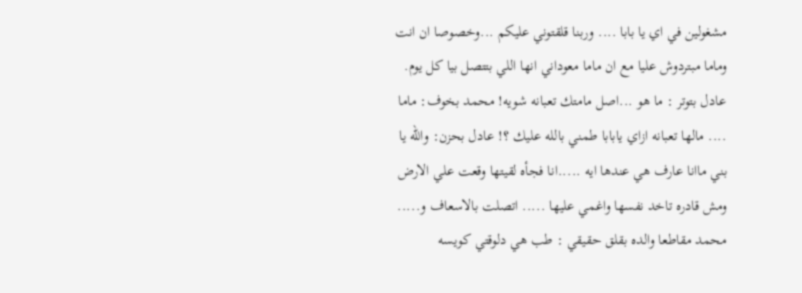مشغولين في اي يا بابا .... وربنا قلقتوني عليكم ...وخصوصا ان انت وماما مبتردوش عليا مع ان ماما معوداني انها اللي بتتصل بيا كل يوم. عادل بتوتر : ما هو ...اصل مامتك تعبانه شويه! محمد بخوف: ماما .... مالها تعبانه ازاي يابابا طمني بالله عليك ؟! عادل بحزن: والله يا بني ماانا عارف هي عندها ايه .....انا فجأه لقيتها وقعت علي الارض ومش قادره تاخد نفسها واغمي عليها ..... اتصلت بالاسعاف و..... محمد مقاطعا والده بقلق حقيقي : طب هي دلوقتي كويسه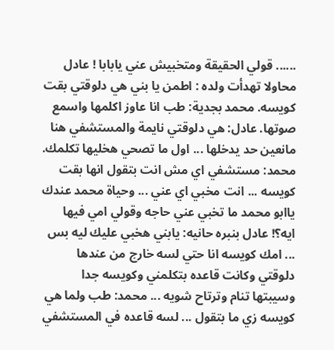...... قولي الحقيقة ومتخبيش عني يابابا ! عادل محاولا تهدأت ولده : اطمن يا بني هي دلوقتي بقت كويسه. محمد بجدية: طب انا عاوز اكلمها واسمع صوتها. عادل: هي دلوقتي نايمة والمستشفي هنا مانعين حد يدخلها ... اول ما تصحي هخليها تكلمك. محمد: مستشفي اي مش انت بتقول انها بقت كويسه ... انت مخبي اي عني ... وحياة محمد عندك ياابو محمد ما تخبي عني حاجه وقولي امي فيها ايه؟! عادل بنبره حانيه: يابني هخبي عليك ليه بس ... امك كويسه انا حتي لسه خارج من عندها دلوقتي وكانت قاعده بتكلمني وكويسه جدا وسيبتها تنام وترتاح شويه ... محمد: طب ولما هي كويسه زي ما بتقول ... لسه قاعده في المستشفي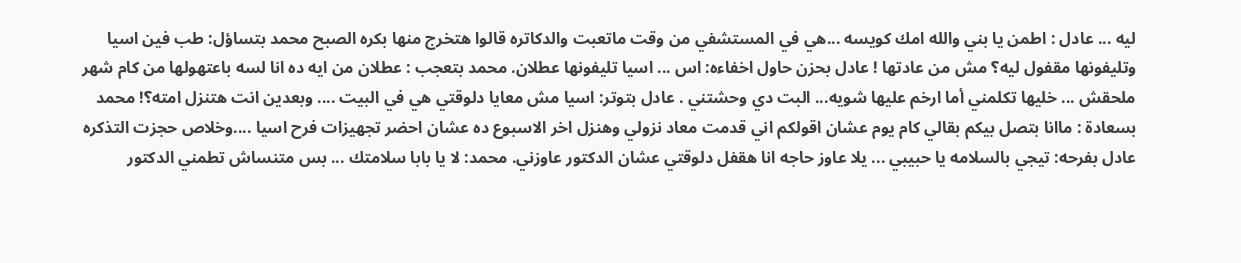ليه ... عادل : اطمن يا بني والله امك كويسه ...هي في المستشفي من وقت ماتعبت والدكاتره قالوا هتخرج منها بكره الصبح محمد بتساؤل: طب فين اسيا وتليفونها مقفول ليه؟ مش من عادتها ! عادل بحزن حاول اخفاءه: اس ... اسيا تليفونها عطلان. محمد بتعجب : عطلان من ايه ده انا لسه باعتهولها من كام شهر ملحقش ... خليها تكلمني أما ارخم عليها شويه... البت دي وحشتني . عادل بتوتر: اسيا مش معايا دلوقتي هي في البيت .... وبعدين انت هتنزل امته؟! محمد بسعادة : ماانا بتصل بيكم بقالي كام يوم عشان اقولكم اني قدمت معاد نزولي وهنزل اخر الاسبوع ده عشان احضر تجهيزات فرح اسيا ....وخلاص حجزت التذكره عادل بفرحه: تيجي بالسلامه يا حبيبي ... يلا عاوز حاجه انا هقفل دلوقتي عشان الدكتور عاوزني. محمد: لا يا بابا سلامتك ... بس متنساش تطمني الدكتور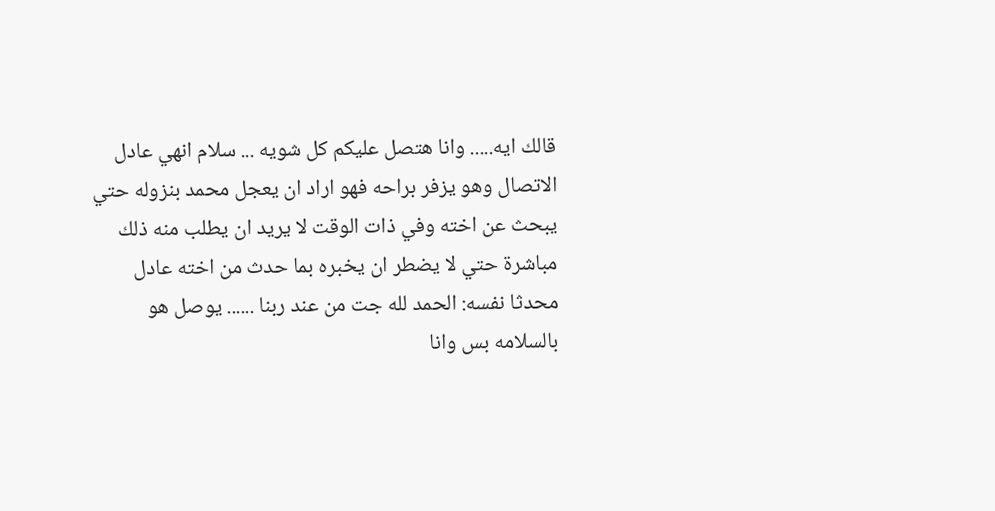قالك ايه..... وانا هتصل عليكم كل شويه ... سلام انهي عادل الاتصال وهو يزفر براحه فهو اراد ان يعجل محمد بنزوله حتي يبحث عن اخته وفي ذات الوقت لا يريد ان يطلب منه ذلك مباشرة حتي لا يضطر ان يخبره بما حدث من اخته عادل محدثا نفسه: الحمد لله جت من عند ربنا ...... يوصل هو بالسلامه بس وانا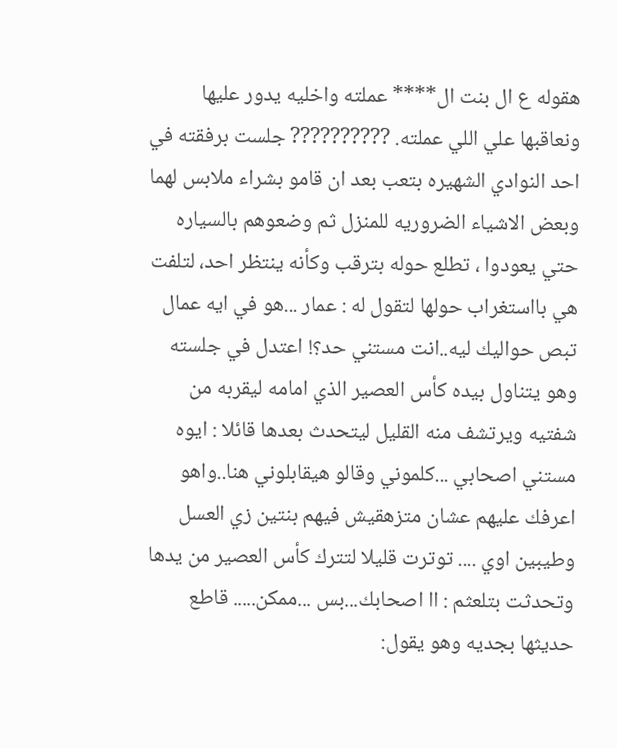هقوله ع ال بنت ال**** عملته واخليه يدور عليها ونعاقبها علي اللي عملته. ?????????? جلست برفقته في احد النوادي الشهيره بتعب بعد ان قامو بشراء ملابس لهما وبعض الاشياء الضروريه للمنزل ثم وضعوهم بالسياره حتي يعودوا ، تطلع حوله بترقب وكأنه ينتظر احد، لتلفت هي بااستغراب حولها لتقول له : عمار ...هو في ايه عمال تبص حواليك ليه..انت مستني حد؟! اعتدل في جلسته وهو يتناول بيده كأس العصير الذي امامه ليقربه من شفتيه ويرتشف منه القليل ليتحدث بعدها قائلا : ايوه مستني اصحابي ...كلموني وقالو هيقابلوني هنا..واهو اعرفك عليهم عشان متزهقيش فيهم بنتين زي العسل وطيبين اوي .... توترت قليلا لتترك كأس العصير من يدها وتحدثت بتلعثم : اا اصحابك...بس ...ممكن..... قاطع حديثها بجديه وهو يقول: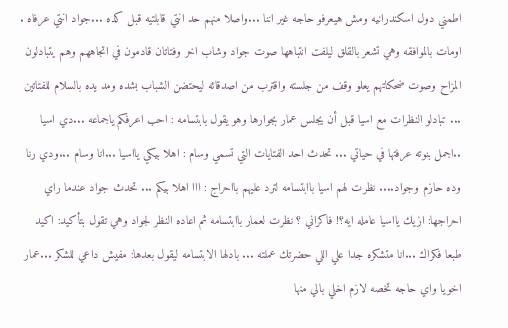اطمني دول اسكندرانيه ومش هيعرفو حاجه غير اننا ...واصلا منهم حد انتي قابلتيه قبل كده ...جواد انتي عرفاه . اومات بالموافقه وهي تشعر بالقلق ليلفت انتباهها صوت جواد وشاب اخر وفتاتان قادمون في اتجاههم وهم يتبادلون المزاح وصوت ضحكاتهم يعلو وقف من جلسته واقترب من اصدقائه ليحتضن الشباب بشده ومد يده بالسلام للفتاتين ... تبادلو النظرات مع اسيا قبل أن يجلس عمار بجوارها وهو يقول بابتسامه : احب اعرفكم ياجماعه ...دي اسيا ..اجمل بنوته عرفتها في حياتي ... تحدث احد الفتايات التي تسمي وسام : اهلا بيكي يااسيا ...انا وسام ...ودي رنا وده حازم وجواد.... نظرت لهم اسيا باابتسامه لترد عليهم بااحراج : ااا اهلا بيكم ... تحدث جواد عندما راي احراجها: ازيك يااسيا عامله ايه؟! فاكراني ؟ نظرت لعمار باابتسامه ثم اعاده النظر لجواد وهي تقول بتأكيد: اكيد طبعا فكراك ...انا متشكره جدا علي اللي حضرتك عملته ... بادلها الابتسامه ليقول بعدها: مفيش داعي للشكر ...عمار اخويا واي حاجه تخصه لازم اخلي بالي منها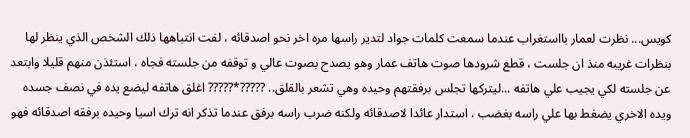كويس... نظرت لعمار بااستغراب عندما سمعت كلمات جواد لتدير راسها مره اخر نحو اصدقائه ، لفت انتباهها ذلك الشخص الذي ينظر لها بنظرات غريبه منذ ان جلست ، قطع شرودها صوت هاتف عمار وهو يصدح بصوت عالي و توقفه من جلسته فجاه ، استئذن منهم قليلا وابتعد عن جلسته لكي يجيب علي هاتفه ...ليتركها تجلس برفقتهم وحيده وهي تشعر بالقلق.. ?????*????? اغلق هاتفه ليضع يده في نصف جسده ويده الاخري يضغط بها علي راسه بغضب ، استدار عائدا لاصدقائه ولكنه ضرب راسه برفق عندما تذكر انه ترك اسيا وحيده برفقه اصدقائه فهو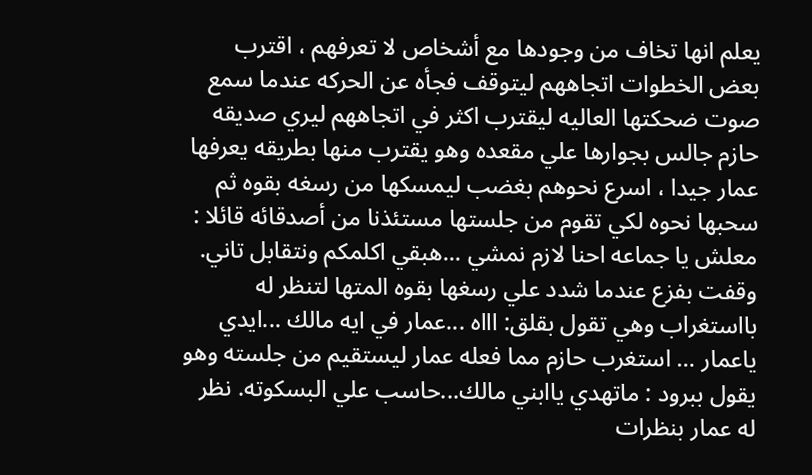يعلم انها تخاف من وجودها مع أشخاص لا تعرفهم ، اقترب بعض الخطوات اتجاههم ليتوقف فجأه عن الحركه عندما سمع صوت ضحكتها العاليه ليقترب اكثر في اتجاههم ليري صديقه حازم جالس بجوارها علي مقعده وهو يقترب منها بطريقه يعرفها عمار جيدا ، اسرع نحوهم بغضب ليمسكها من رسغه بقوه ثم سحبها نحوه لكي تقوم من جلستها مستئذنا من أصدقائه قائلا : معلش يا جماعه احنا لازم نمشي ...هبقي اكلمكم ونتقابل تاني. وقفت بفزع عندما شدد علي رسغها بقوه المتها لتنظر له بااستغراب وهي تقول بقلق: اااه ...عمار في ايه مالك ...ايدي ياعمار … استغرب حازم مما فعله عمار ليستقيم من جلسته وهو يقول ببرود : ماتهدي ياابني مالك...حاسب علي البسكوته. نظر له عمار بنظرات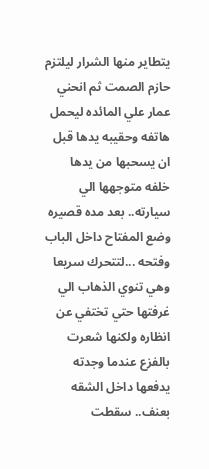يتطاير منها الشرار ليلتزم حازم الصمت ثم انحني عمار علي المائده ليحمل هاتفه وحقيبه يدها قبل ان يسحبها من يدها خلفه متوجهها الي سيارته.. بعد مده قصيره وضع المفتاح داخل الباب وفتحه ...لتتحرك سريعا وهي تنوي الذهاب الي غرفتها حتي تختفي عن انظاره ولكنها شعرت بالفزع عندما وجدته يدفعها داخل الشقه بعنف.. سقطت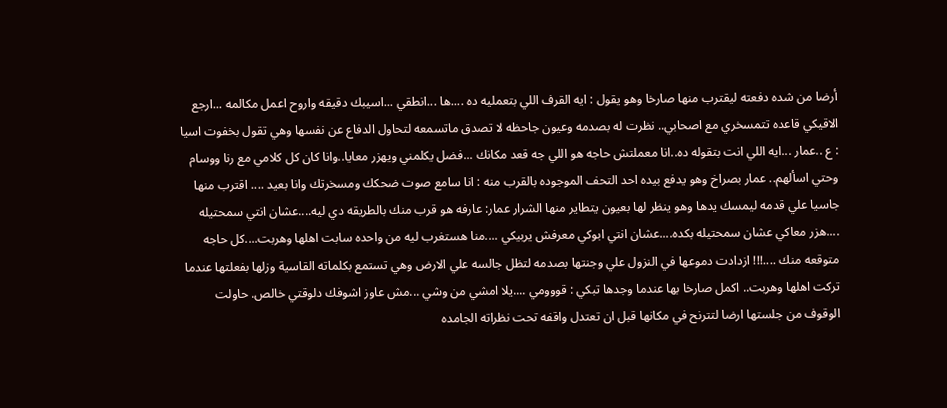أرضا من شده دفعته ليقترب منها صارخا وهو يقول : ايه القرف اللي بتعمليه ده ....ها ...انطقي ...اسيبك دقيقه واروح اعمل مكالمه ...ارجع الاقيكي قاعده تتمسخري مع اصحابي.. نظرت له بصدمه وعيون جاحظه لا تصدق ماتسمعه لتحاول الدفاع عن نفسها وهي تقول بخفوت اسيا : ع ..عمار ...ايه اللي انت بتقوله ده..انا معملتش حاجه هو اللي جه قعد مكانك ...فضل يكلمني ويهزر معايا..وانا كان كل كلامي مع رنا ووسام وحتي اسألهم.. عمار بصراخ وهو يدفع بيده احد التحف الموجوده بالقرب منه : انا سامع صوت ضحكك ومسخرتك وانا بعيد .... اقترب منها جاسيا علي قدمه ليمسك يدها وهو ينظر لها بعيون يتطاير منها الشرار عمار: عارفه هو قرب منك بالطريقه دي ليه....عشان انتي سمحتيله ....هزر معاكي عشان سمحتيله بكده....عشان انتي ابوكي معرفش يربيكي ....منا هستغرب ليه من واحده سابت اهلها وهربت....كل حاجه متوقعه منك ....!!! ازدادت دموعها في النزول علي وجنتها بصدمه لتظل جالسه علي الارض وهي تستمع بكلماته القاسية وزلها بفعلتها عندما تركت اهلها وهربت.. اكمل صارخا بها عندما وجدها تبكي : قووومي ....يلا امشي من وشي ...مش عاوز اشوفك دلوقتي خالص. حاولت الوقوف من جلستها ارضا لتترنح في مكانها قبل ان تعتدل واقفه تحت نظراته الجامده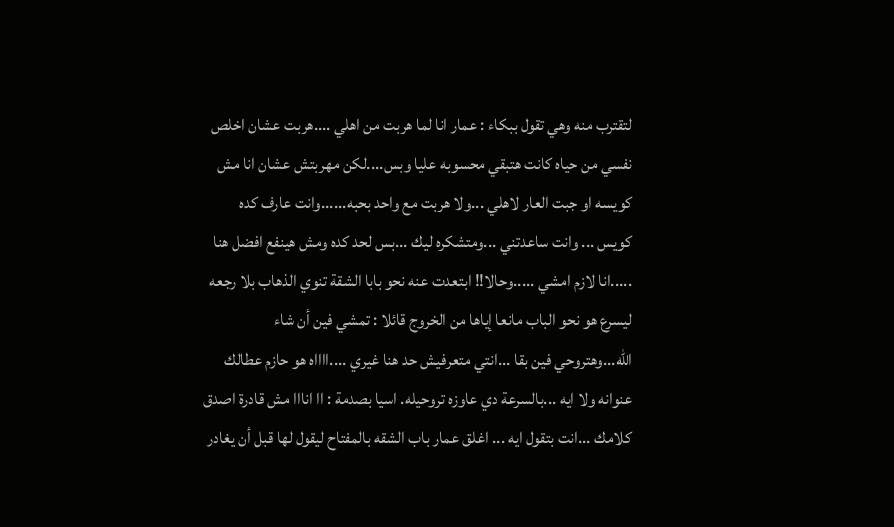لتقترب منه وهي تقول ببكاء : عمار انا لما هربت من اهلي ....هربت عشان اخلص نفسي من حياه كانت هتبقي محسوبه عليا وبس....لكن مهربتش عشان انا مش كويسه او جبت العار لاهلي ...ولا هربت مع واحد بحبه......وانت عارف كده كويس ... وانت ساعدتني ...ومتشكره ليك ...بس لحد كده ومش هينفع افضل هنا .....انا لازم امشي .....وحالا!! ابتعدت عنه نحو بابا الشقة تنوي الذهاب بلا رجعه ليسرع هو نحو الباب مانعا إياها من الخروج قائلا : تمشي فين أن شاء الله...وهتروحي فين بقا ...انتي متعرفيش حد هنا غيري ....ااااه هو حازم عطالك عنوانه ولا ايه ...بالسرعة دي عاوزه تروحيله. اسيا بصدمة : اا انااا مش قادرة اصدق كلامك ...انت بتقول ايه ... اغلق عمار باب الشقه بالمفتاح ليقول لها قبل أن يغادر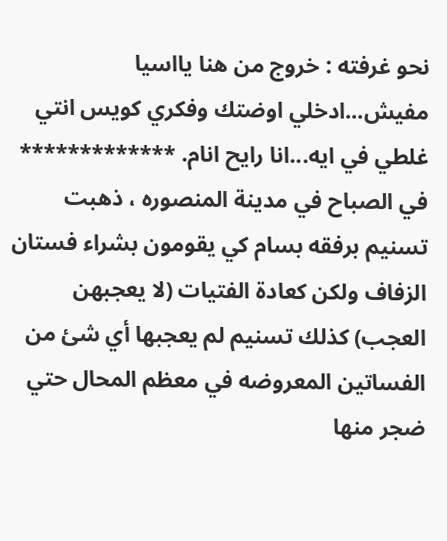نحو غرفته : خروج من هنا يااسيا مفيش...ادخلي اوضتك وفكري كويس انتي غلطي في ايه...انا رايح انام. ************* في الصباح في مدينة المنصوره ، ذهبت تسنيم برفقه بسام كي يقومون بشراء فستان الزفاف ولكن كعادة الفتيات (لا يعجبهن العجب) كذلك تسنيم لم يعجبها أي شئ من الفساتين المعروضه في معظم المحال حتي ضجر منها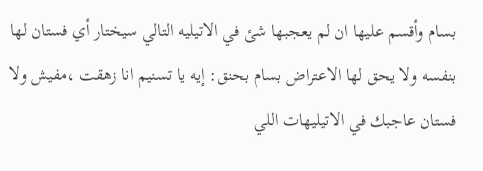بسام وأقسم عليها ان لم يعجبها شئ في الاتيليه التالي سيختار أي فستان لها بنفسه ولا يحق لها الاعتراض بسام بحنق: إيه يا تسنيم انا زهقت ،مفيش ولا فستان عاجبك في الاتيليهات اللي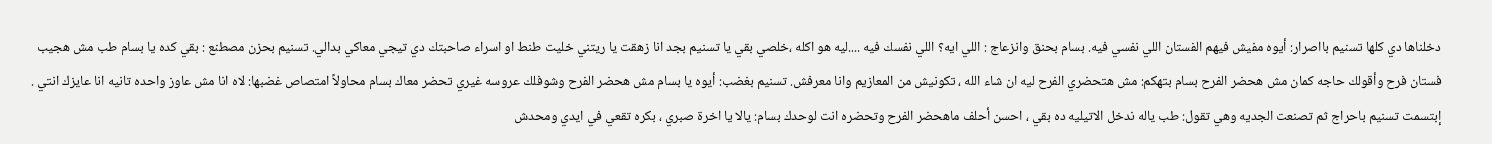دخلناها دي كلها تسنيم بااصرار: أيوه مفيش فيهم الفستان اللي نفسي فيه. بسام بحنق وانزعاج : اللي ايه؟ اللي نفسك فيه ....ليه هو اكله ،خلصي بقي يا تسنيم بجد انا زهقت يا ريتني خليت طنط او اسراء صاحبتك دي تيجي معاكي بدالي. تسنيم بحزن مصطنع : بقي كده يا بسام طب مش هجيب فستان فرح وأقولك حاجه كمان مش هحضر الفرح بسام بتهكم: مش هتحضري الفرح ليه ان شاء الله ، تكونيش من المعازيم وانا معرفش. تسنيم بغضب: أيوه يا بسام مش هحضر الفرح وشوفلك عروسه غيري تحضر معاك بسام محاولاً امتصاص غضبها: لاه انا مش عاوز واحده تانيه انا عايزك انتي . إبتسمت تسنيم باحراج ثم تصنعت الجديه وهي تقول: طب ياله ندخل الاتيليه ده بقي ، احسن أحلف ماهحضر الفرح وتحضره انت لوحدك بسام: يالا يا اخرة صبري ، بكره تقعي في ايدي ومحدش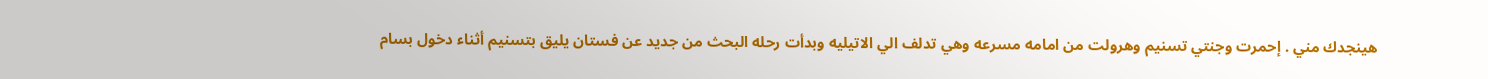هينجدك مني . إحمرت وجنتي تسنيم وهرولت من امامه مسرعه وهي تدلف الي الاتيليه وبدأت رحله البحث من جديد عن فستان يليق بتسنيم أثناء دخول بسام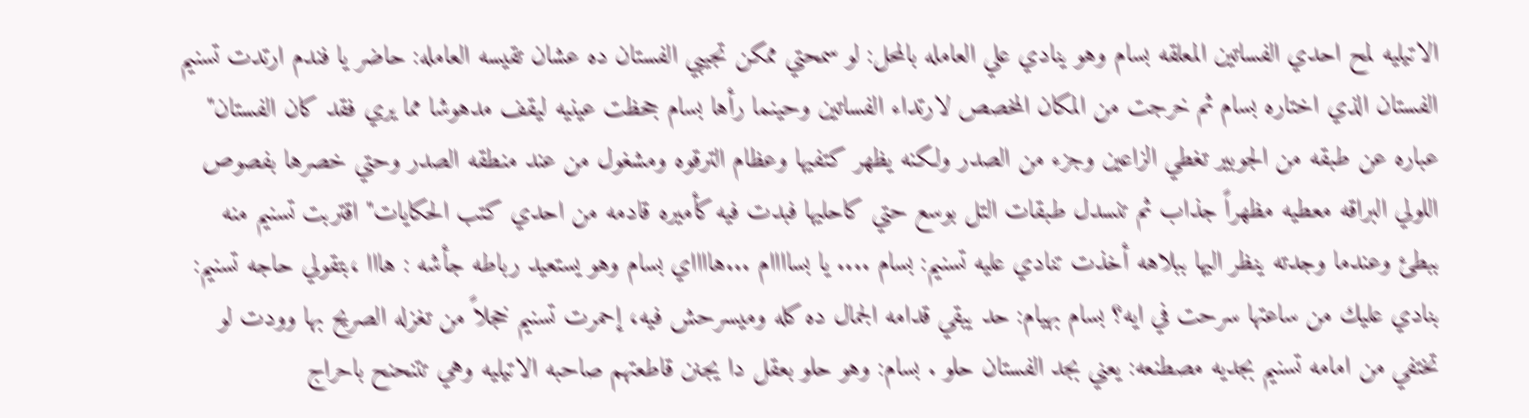الاتيليه لمح احدي الفساتين المعلقه بسام وهو ينادي علي العامله بالمحل: لو سمحتي ممكن تجيبي الفستان ده عشان تقيسه العامله: حاضر يا فندم ارتدت تسنيم الفستان الذي اختاره بسام ثم خرجت من المكان المخصص لارتداء الفساتين وحينما رأها بسام جحظت عينيه ليقف مدهوشا مما يري فقد كان الفستان" عباره عن طبقه من الجوبير تغطي الزاعين وجزء من الصدر ولكنه يظهر كتفيها وعظام الترقوه ومشغول من عند منطقه الصدر وحتي خصرها بفصوص اللولي البراقه معطيه مظهراً جذاب ثم تنسدل طبقات التل بوسع حتي كاحليها فبدت فيه كأميره قادمه من احدي كتب الحكايات" اقتربت تسنيم منه ببطئ وعندما وجدته ينظر اليها ببلاهه أخذت تنادي عليه تسنيم: بسام .... يا بساااام ...هااااي بسام وهو يستعيد رباطه جأشه : هااا ،بتقولي حاجه تسنيم: بنادي عليك من ساعتها سرحت في ايه؟ بسام بهيام: حد يبقي قدامه الجمال ده كله وميسرحش فيه، إحمرت تسنيم خجلاً من تغزله الصريح بها وودت لو تختفي من امامه تسنيم بجديه مصطنعه: يعني بجد الفستان حلو . بسام: وهو حلو بعقل دا يجنن قاطعتهم صاحبه الاتيليه وهي تتنحنح باحراج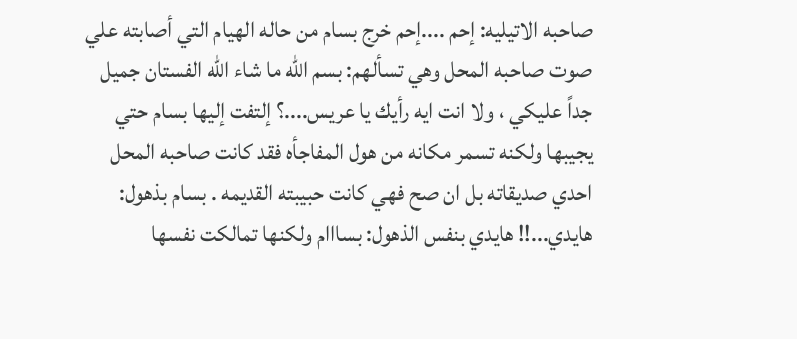صاحبه الاتيليه: إحم ....إحم خرج بسام من حاله الهيام التي أصابته علي صوت صاحبه المحل وهي تسألهم: بسم الله ما شاء الله الفستان جميل جداً عليكي ، ولا انت ايه رأيك يا عريس....؟ إلتفت إليها بسام حتي يجيبها ولكنه تسمر مكانه من هول المفاجأه فقد كانت صاحبه المحل احدي صديقاته بل ان صح فهي كانت حبيبته القديمه . بسام بذهول: هايدي...!! هايدي بنفس الذهول: بسااام ولكنها تمالكت نفسها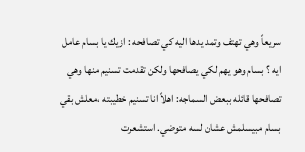سريعاً وهي تهتف وتمد يدها اليه كي تصافحه : ازيك يا بسام عامل ايه ؟ بسام وهو يهم لكي يصافحها ولكن تقدمت تسنيم منها وهي تصافحها قائله ببعض السماجه: اهلاً انا تسنيم خطيبته ،معلش بقي بسام مبيسلمش عشان لسه متوضي. استشعرت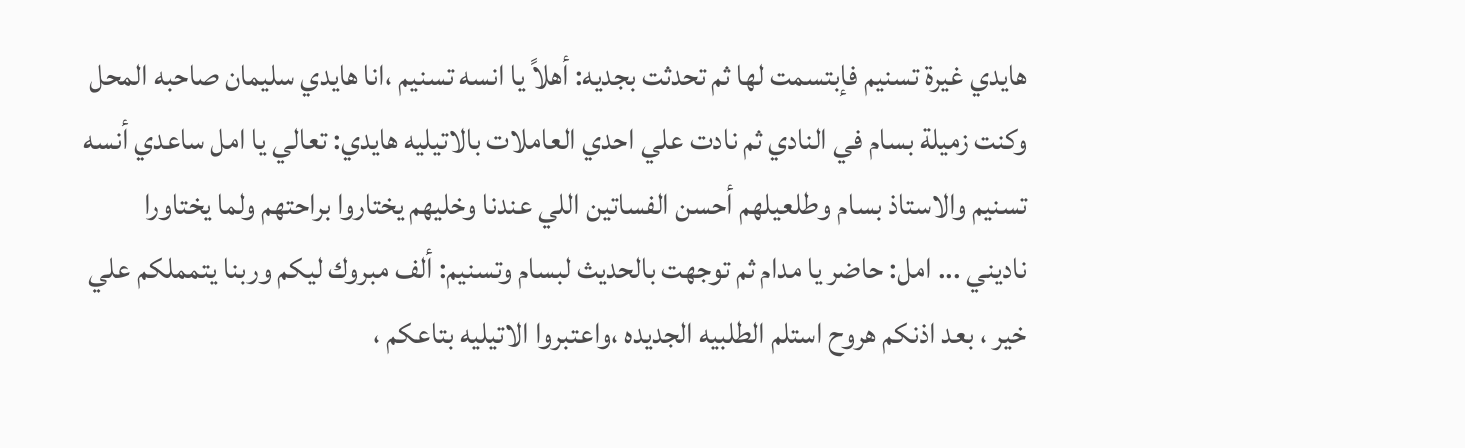هايدي غيرة تسنيم فإبتسمت لها ثم تحدثت بجديه: أهلاً يا انسه تسنيم ،انا هايدي سليمان صاحبه المحل وكنت زميلة بسام في النادي ثم نادت علي احدي العاملات بالاتيليه هايدي: تعالي يا امل ساعدي أنسه تسنيم والاستاذ بسام وطلعيلهم أحسن الفساتين اللي عندنا وخليهم يختاروا براحتهم ولما يختاورا ناديني ... امل: حاضر يا مدام ثم توجهت بالحديث لبسام وتسنيم: ألف مبروك ليكم وربنا يتمملكم علي خير ، بعد اذنكم هروح استلم الطلبيه الجديده ،واعتبروا الاتيليه بتاعكم ،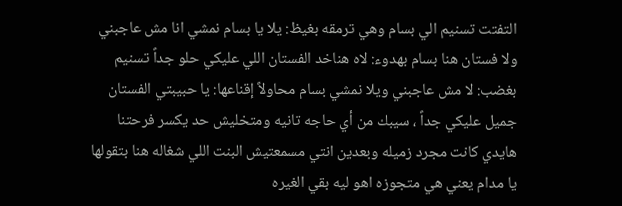التفتت تسنيم الي بسام وهي ترمقه بغيظ: يلا يا بسام نمشي انا مش عاجبني ولا فستان هنا بسام بهدوء: لاه هناخد الفستان اللي عليكي حلو جداً تسنيم بغضب: لا مش عاجبني ويلا نمشي بسام محاولاً إقناعها: يا حبيبتي الفستان جميل عليكي جداً ، سيبك من أي حاجه تانيه ومتخليش حد يكسر فرحتنا هايدي كانت مجرد زميله وبعدين انتي مسمعتيش البنت اللي شغاله هنا بتقولها يا مدام يعني هي متجوزه اهو ليه بقي الغيره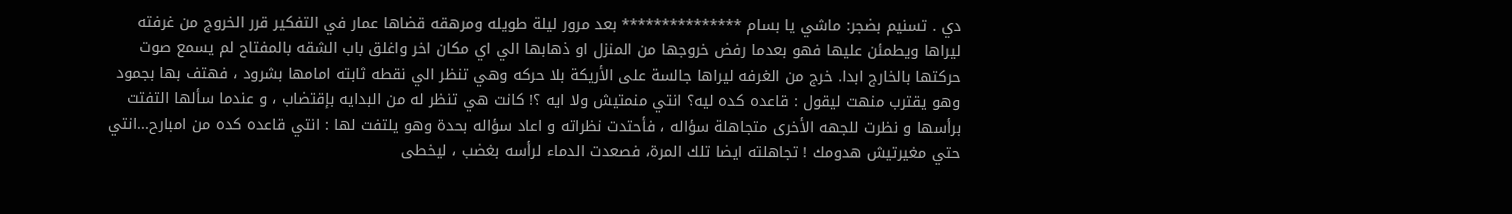دي . تسنيم بضجر: ماشي يا بسام *************** بعد مرور ليلة طويله ومرهقه قضاها عمار في التفكير قرر الخروج من غرفته ليراها ويطمئن عليها فهو بعدما رفض خروجها من المنزل او ذهابها الي اي مكان اخر واغلق باب الشقه بالمفتاح لم يسمع صوت حركتها بالخارج ابدا. خرج من الغرفه ليراها جالسة على الأريكة بلا حركه وهي تنظر الي نقطه ثابته امامها بشرود ، فهتف بها بجمود وهو يقترب منهت ليقول : قاعده كده ليه؟ انتي منمتيش ولا ايه ؟! كانت هي تنظر له من البدايه بإقتضاب ، و عندما سألها التفتت برأسها و نظرت للجهه الأخرى متجاهلة سؤاله ، فأحتدت نظراته و اعاد سؤاله بحدة وهو يلتفت لها : انتي قاعده كده من امبارح...انتي حتي مغيرتيش هدومك ! تجاهلته ايضا تلك المرة، فصعدت الدماء لرأسه بغضب ، ليخطى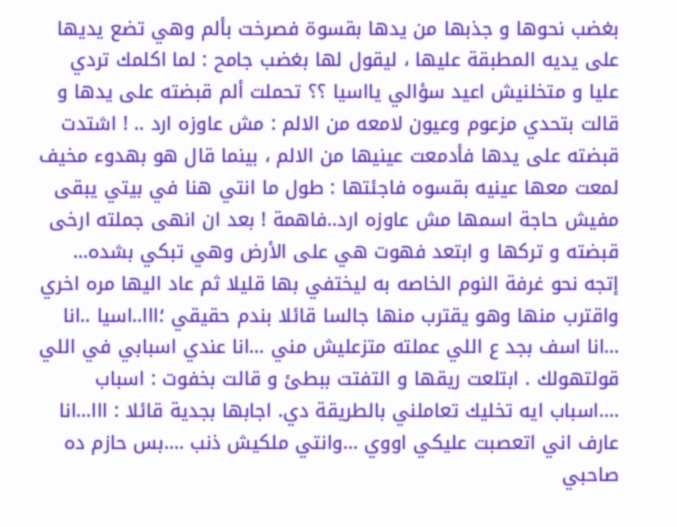بغضب نحوها و جذبها من يدها بقسوة فصرخت بألم وهي تضع يديها على يديه المطبقة عليها ، ليقول لها بغضب جامح : لما اكلمك تردي عليا و متخلنيش اعيد سؤالي يااسيا ؟؟ تحملت ألم قبضته على يدها و قالت بتحدي مزعوم وعيون لامعه من الالم : مش عاوزه ارد .. ! اشتدت قبضته على يدها فأدمعت عينيها من الالم ، بينما قال هو بهدوء مخيف لمعت معها عينيه بقسوه فاجئتها : طول ما انتي هنا في بيتي يبقى مفيش حاجة اسمها مش عاوزه ارد..فاهمة ! بعد ان انهى جملته ارخى قبضته و تركها و ابتعد فهوت هي على الأرض وهي تبكي بشده... إتجه نحو غرفة النوم الخاصه به ليختفي بها قليلا ثم عاد اليها مره اخري واقترب منها وهو يقترب منها جالسا قائلا بندم حقيقي ؛ااا..اسيا ..انا ...انا اسف بجد ع اللي عملته متزعليش مني ...انا عندي اسبابي في اللي قولتهولك . ابتلعت ريقها و التفتت ببطئ و قالت بخفوت : اسباب ....اسباب ايه تخليك تعاملني بالطريقة دي. اجابها بجدية قائلا : ااا...انا عارف اني اتعصبت عليكي اووي ...وانتي ملكيش ذنب ....بس حازم ده صاحبي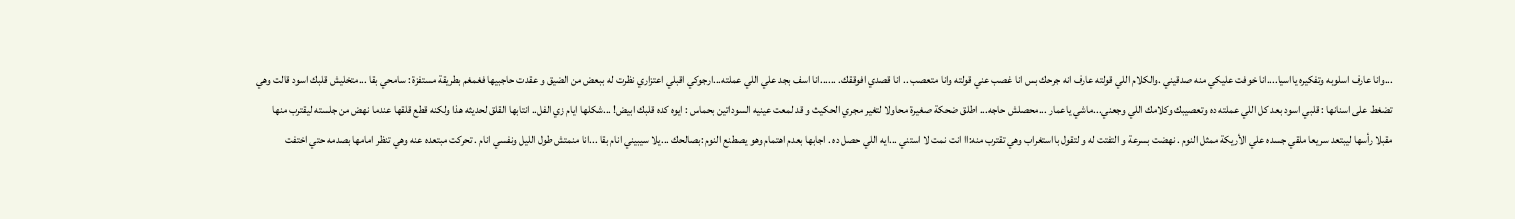...وانا عارف اسلوبه وتفكيره يااسيا....انا خوفت عليكي منه صدقيني .والكلام اللي قولته عارف انه جرحك بس انا غصب عني قولته وانا متعصب .. انا قصدي افوققك. ......انا اسف بجد علي اللي عملته...ارجوكي اقبلي اعتزاري نظرت له ببعض من الضيق و عقدت حاجبيها فغمغم بطريقة مستفزة : سامحي بقا ...متخليش قلبك اسود قالت وهي تضغط على اسنانها : قلبي اسود بعد كل اللي عملته ده وتعصيبك وكلامك اللي وجعني...ماشي ياعمار ...محصلش حاجه... اطلق ضحكة صغيرة محاولا لتغير مجري الحكيث و قد لمعت عينيه السوداتين بحماس : ايوه كده قلبك ابيض! ...شكلها ايام زي الفل.. انتابها القلق لحديثه هذا ولكنه قطع قلقها عندما نهض من جلسته ليقترب منها مقبلا رأسها ليبتعد سريعا ملقي جسده علي الأريكة ممثل النوم . نهضت بسرعة و التفتت له و لتقول بااستغراب وهي تقترب منه:اا انت نمت لا استني ...ايه اللي حصل ده . اجابها بعدم اهتمام وهو يصطنع النوم :بصالحك ...يلا سيبيني انام بقا ...انا منمتش طول الليل ونفسي انام . تحركت مبتعده عنه وهي تنظر امامها بصدمه حتي اختفت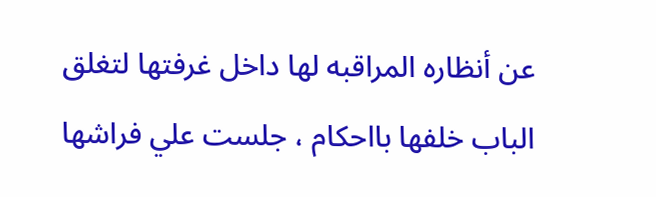عن أنظاره المراقبه لها داخل غرفتها لتغلق الباب خلفها بااحكام ، جلست علي فراشها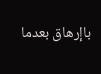باإرهاق بعدما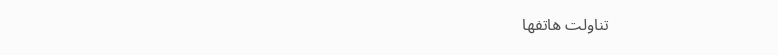تناولت هاتفها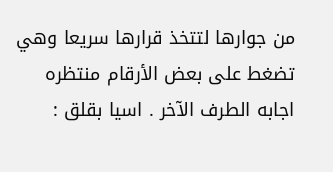من جوارها لتتخذ قرارها سريعا وهي تضغط على بعض الأرقام منتظره اجابه الطرف الآخر . اسيا بقلق :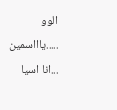الوو .....ياااسمين ...انا اسيا